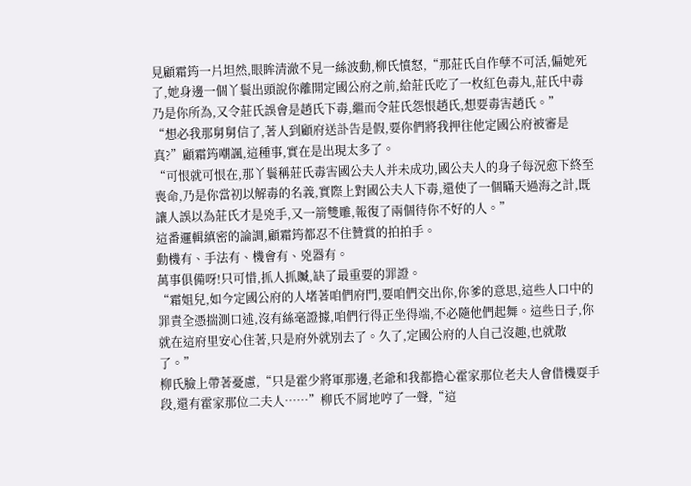見顧霜筠一片坦然,眼眸清澈不見一絲波動,柳氏憤怒,“那莊氏自作孽不可活,偏她死了,她身邊一個丫鬟出頭說你離開定國公府之前,給莊氏吃了一枚紅色毒丸,莊氏中毒乃是你所為,又令莊氏誤會是趙氏下毒,繼而令莊氏怨恨趙氏,想要毒害趙氏。”
“想必我那舅舅信了,著人到顧府送訃告是假,要你們將我押往他定國公府被審是真?”顧霜筠嘲諷,這種事,實在是出現太多了。
“可恨就可恨在,那丫鬟稱莊氏毒害國公夫人并未成功,國公夫人的身子每況愈下終至喪命,乃是你當初以解毒的名義,實際上對國公夫人下毒,還使了一個瞞天過海之計,既讓人誤以為莊氏才是兇手,又一箭雙雕,報復了兩個待你不好的人。”
這番邏輯縝密的論調,顧霜筠都忍不住贊賞的拍拍手。
動機有、手法有、機會有、兇器有。
萬事俱備呀!只可惜,抓人抓贓,缺了最重要的罪證。
“霜姐兒,如今定國公府的人堵著咱們府門,要咱們交出你,你爹的意思,這些人口中的罪責全憑揣測口述,沒有絲毫證據,咱們行得正坐得端,不必隨他們起舞。這些日子,你就在這府里安心住著,只是府外就別去了。久了,定國公府的人自己沒趣,也就散了。”
柳氏臉上帶著憂慮,“只是霍少將軍那邊,老爺和我都擔心霍家那位老夫人會借機耍手段,還有霍家那位二夫人……”柳氏不屑地哼了一聲,“這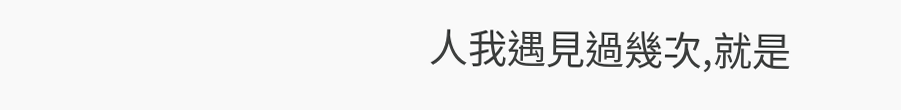人我遇見過幾次,就是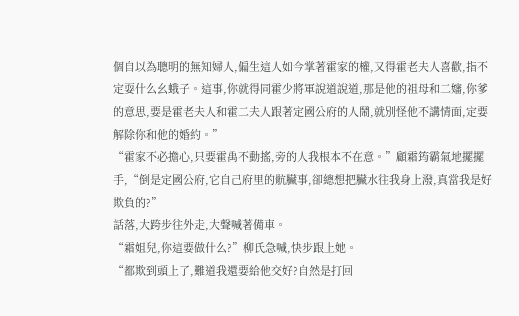個自以為聰明的無知婦人,偏生這人如今掌著霍家的權,又得霍老夫人喜歡,指不定耍什么幺蛾子。這事,你就得同霍少將軍說道說道,那是他的祖母和二嬸,你爹的意思,要是霍老夫人和霍二夫人跟著定國公府的人鬧,就別怪他不講情面,定要解除你和他的婚約。”
“霍家不必擔心,只要霍禹不動搖,旁的人我根本不在意。”顧霜筠霸氣地擺擺手,“倒是定國公府,它自己府里的骯臟事,卻總想把臟水往我身上潑,真當我是好欺負的?”
話落,大跨步往外走,大聲喊著備車。
“霜姐兒,你這要做什么?”柳氏急喊,快步跟上她。
“都欺到頭上了,難道我還要給他交好?自然是打回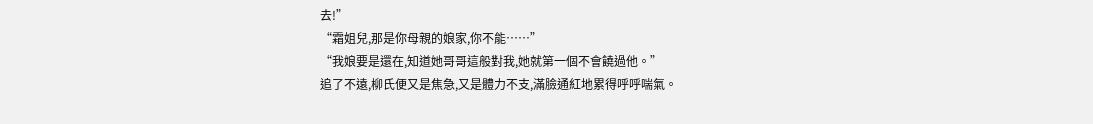去!”
“霜姐兒,那是你母親的娘家,你不能……”
“我娘要是還在,知道她哥哥這般對我,她就第一個不會饒過他。”
追了不遠,柳氏便又是焦急,又是體力不支,滿臉通紅地累得呼呼喘氣。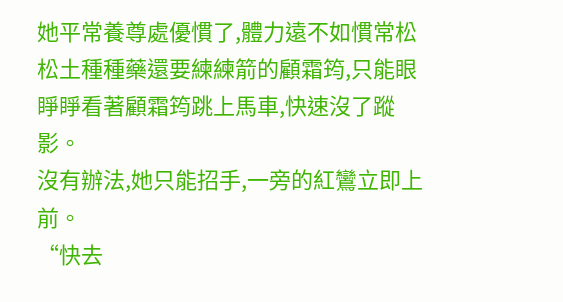她平常養尊處優慣了,體力遠不如慣常松松土種種藥還要練練箭的顧霜筠,只能眼睜睜看著顧霜筠跳上馬車,快速沒了蹤影。
沒有辦法,她只能招手,一旁的紅鸞立即上前。
“快去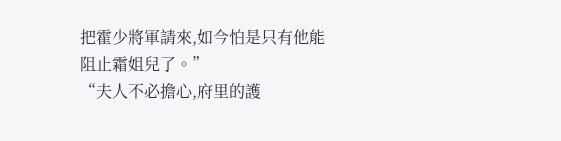把霍少將軍請來,如今怕是只有他能阻止霜姐兒了。”
“夫人不必擔心,府里的護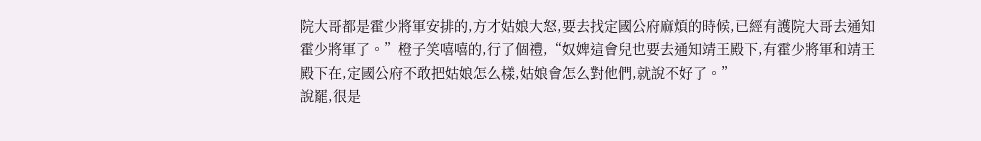院大哥都是霍少將軍安排的,方才姑娘大怒,要去找定國公府麻煩的時候,已經有護院大哥去通知霍少將軍了。”橙子笑嘻嘻的,行了個禮,“奴婢這會兒也要去通知靖王殿下,有霍少將軍和靖王殿下在,定國公府不敢把姑娘怎么樣,姑娘會怎么對他們,就說不好了。”
說罷,很是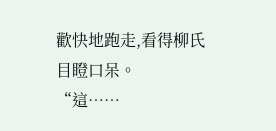歡快地跑走,看得柳氏目瞪口呆。
“這……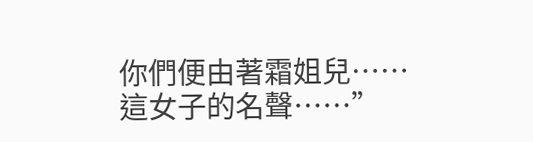你們便由著霜姐兒……這女子的名聲……”